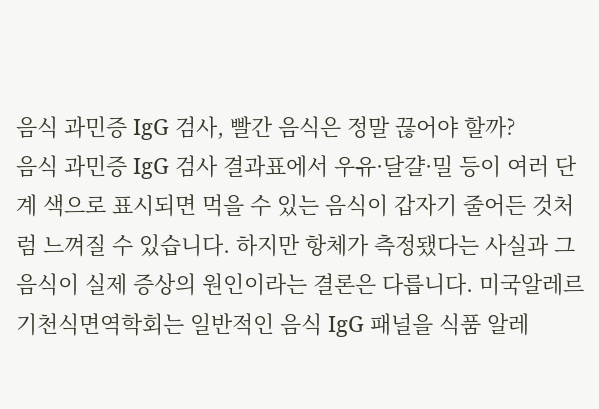음식 과민증 IgG 검사, 빨간 음식은 정말 끊어야 할까?
음식 과민증 IgG 검사 결과표에서 우유·달걀·밀 등이 여러 단계 색으로 표시되면 먹을 수 있는 음식이 갑자기 줄어든 것처럼 느껴질 수 있습니다. 하지만 항체가 측정됐다는 사실과 그 음식이 실제 증상의 원인이라는 결론은 다릅니다. 미국알레르기천식면역학회는 일반적인 음식 IgG 패널을 식품 알레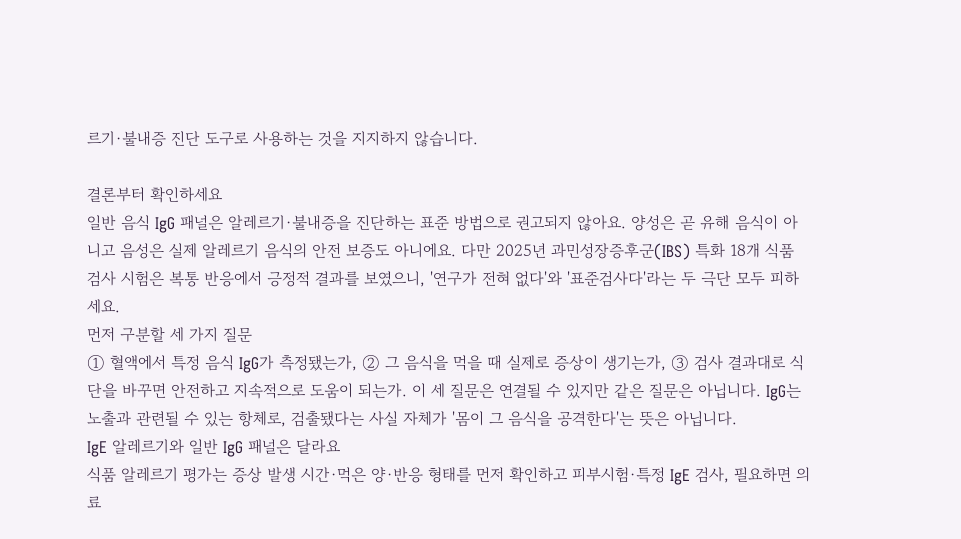르기·불내증 진단 도구로 사용하는 것을 지지하지 않습니다.

결론부터 확인하세요
일반 음식 IgG 패널은 알레르기·불내증을 진단하는 표준 방법으로 권고되지 않아요. 양성은 곧 유해 음식이 아니고 음성은 실제 알레르기 음식의 안전 보증도 아니에요. 다만 2025년 과민성장증후군(IBS) 특화 18개 식품 검사 시험은 복통 반응에서 긍정적 결과를 보였으니, '연구가 전혀 없다'와 '표준검사다'라는 두 극단 모두 피하세요.
먼저 구분할 세 가지 질문
① 혈액에서 특정 음식 IgG가 측정됐는가, ② 그 음식을 먹을 때 실제로 증상이 생기는가, ③ 검사 결과대로 식단을 바꾸면 안전하고 지속적으로 도움이 되는가. 이 세 질문은 연결될 수 있지만 같은 질문은 아닙니다. IgG는 노출과 관련될 수 있는 항체로, 검출됐다는 사실 자체가 '몸이 그 음식을 공격한다'는 뜻은 아닙니다.
IgE 알레르기와 일반 IgG 패널은 달라요
식품 알레르기 평가는 증상 발생 시간·먹은 양·반응 형태를 먼저 확인하고 피부시험·특정 IgE 검사, 필요하면 의료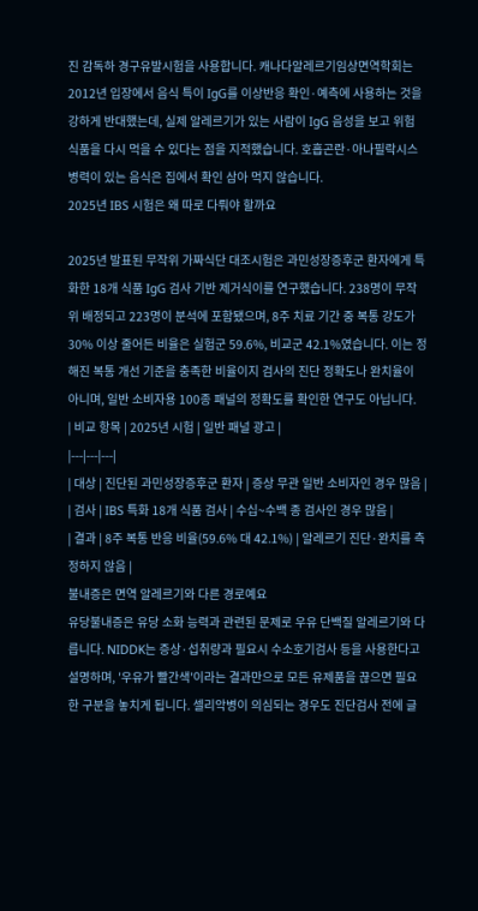진 감독하 경구유발시험을 사용합니다. 캐나다알레르기임상면역학회는 2012년 입장에서 음식 특이 IgG를 이상반응 확인·예측에 사용하는 것을 강하게 반대했는데, 실제 알레르기가 있는 사람이 IgG 음성을 보고 위험 식품을 다시 먹을 수 있다는 점을 지적했습니다. 호흡곤란·아나필락시스 병력이 있는 음식은 집에서 확인 삼아 먹지 않습니다.
2025년 IBS 시험은 왜 따로 다뤄야 할까요

2025년 발표된 무작위 가짜식단 대조시험은 과민성장증후군 환자에게 특화한 18개 식품 IgG 검사 기반 제거식이를 연구했습니다. 238명이 무작위 배정되고 223명이 분석에 포함됐으며, 8주 치료 기간 중 복통 강도가 30% 이상 줄어든 비율은 실험군 59.6%, 비교군 42.1%였습니다. 이는 정해진 복통 개선 기준을 충족한 비율이지 검사의 진단 정확도나 완치율이 아니며, 일반 소비자용 100종 패널의 정확도를 확인한 연구도 아닙니다.
| 비교 항목 | 2025년 시험 | 일반 패널 광고 |
|---|---|---|
| 대상 | 진단된 과민성장증후군 환자 | 증상 무관 일반 소비자인 경우 많음 |
| 검사 | IBS 특화 18개 식품 검사 | 수십~수백 종 검사인 경우 많음 |
| 결과 | 8주 복통 반응 비율(59.6% 대 42.1%) | 알레르기 진단·완치를 측정하지 않음 |
불내증은 면역 알레르기와 다른 경로예요
유당불내증은 유당 소화 능력과 관련된 문제로 우유 단백질 알레르기와 다릅니다. NIDDK는 증상·섭취량과 필요시 수소호기검사 등을 사용한다고 설명하며, '우유가 빨간색'이라는 결과만으로 모든 유제품을 끊으면 필요한 구분을 놓치게 됩니다. 셀리악병이 의심되는 경우도 진단검사 전에 글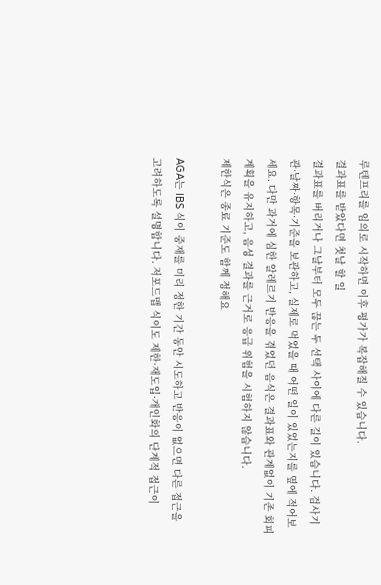루텐프리를 임의로 시작하면 이후 평가가 복잡해질 수 있습니다.
결과표를 받았다면 첫날 할 일
결과표를 버리거나 그날부터 모두 끊는 두 선택 사이에 다른 길이 있습니다. 검사기관·날짜·항목·기준을 보관하고, 실제로 먹었을 때 어떤 일이 있었는지를 옆에 적어보세요. 다만 과거에 심한 알레르기 반응을 겪었던 음식은 결과표와 관계없이 기존 회피 계획을 유지하고, 음성 결과를 근거로 응급 위험을 시험하지 않습니다.
제한식은 종료 기준도 함께 정해요

AGA는 IBS 식이 중재를 미리 정한 기간 동안 시도하고 반응이 없으면 다른 접근을 고려하도록 설명합니다. 저포드맵 식이도 제한·재도입·개인화의 단계적 접근이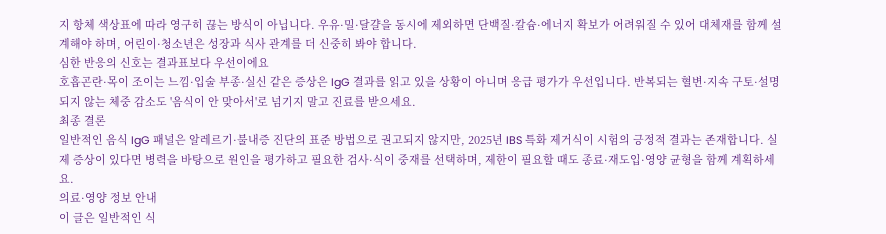지 항체 색상표에 따라 영구히 끊는 방식이 아닙니다. 우유·밀·달걀을 동시에 제외하면 단백질·칼슘·에너지 확보가 어려워질 수 있어 대체재를 함께 설계해야 하며, 어린이·청소년은 성장과 식사 관계를 더 신중히 봐야 합니다.
심한 반응의 신호는 결과표보다 우선이에요
호흡곤란·목이 조이는 느낌·입술 부종·실신 같은 증상은 IgG 결과를 읽고 있을 상황이 아니며 응급 평가가 우선입니다. 반복되는 혈변·지속 구토·설명되지 않는 체중 감소도 '음식이 안 맞아서'로 넘기지 말고 진료를 받으세요.
최종 결론
일반적인 음식 IgG 패널은 알레르기·불내증 진단의 표준 방법으로 권고되지 않지만, 2025년 IBS 특화 제거식이 시험의 긍정적 결과는 존재합니다. 실제 증상이 있다면 병력을 바탕으로 원인을 평가하고 필요한 검사·식이 중재를 선택하며, 제한이 필요할 때도 종료·재도입·영양 균형을 함께 계획하세요.
의료·영양 정보 안내
이 글은 일반적인 식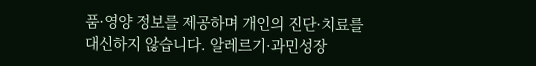품·영양 정보를 제공하며 개인의 진단·치료를 대신하지 않습니다. 알레르기·과민성장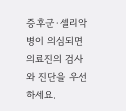증후군·셀리악병이 의심되면 의료진의 검사와 진단을 우선하세요.